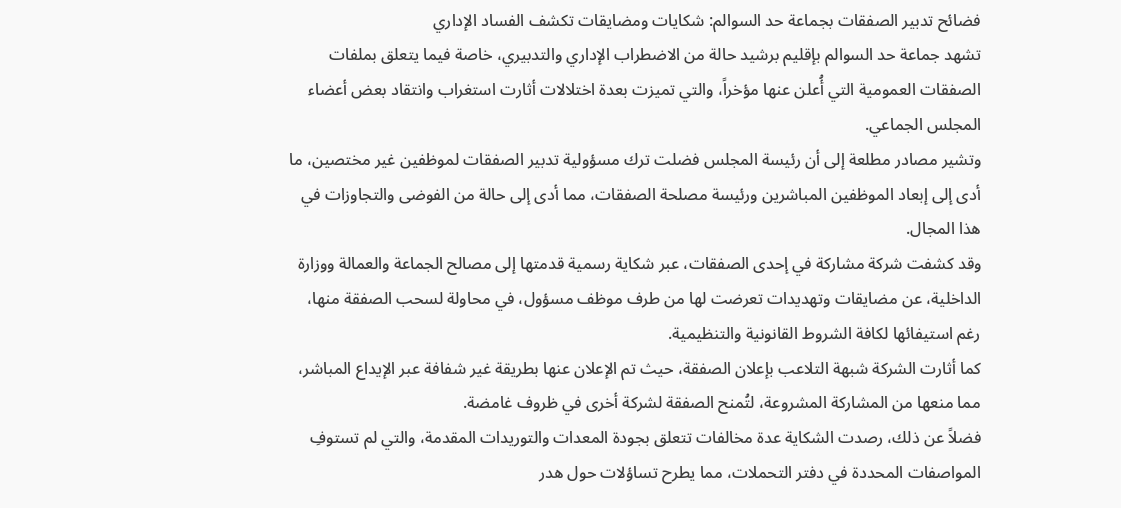فضائح تدبير الصفقات بجماعة حد السوالم: شكايات ومضايقات تكشف الفساد الإداري
تشهد جماعة حد السوالم بإقليم برشيد حالة من الاضطراب الإداري والتدبيري، خاصة فيما يتعلق بملفات الصفقات العمومية التي أُعلن عنها مؤخراً، والتي تميزت بعدة اختلالات أثارت استغراب وانتقاد بعض أعضاء المجلس الجماعي.
وتشير مصادر مطلعة إلى أن رئيسة المجلس فضلت ترك مسؤولية تدبير الصفقات لموظفين غير مختصين، ما أدى إلى إبعاد الموظفين المباشرين ورئيسة مصلحة الصفقات، مما أدى إلى حالة من الفوضى والتجاوزات في هذا المجال.
وقد كشفت شركة مشاركة في إحدى الصفقات، عبر شكاية رسمية قدمتها إلى مصالح الجماعة والعمالة ووزارة الداخلية، عن مضايقات وتهديدات تعرضت لها من طرف موظف مسؤول، في محاولة لسحب الصفقة منها، رغم استيفائها لكافة الشروط القانونية والتنظيمية.
كما أثارت الشركة شبهة التلاعب بإعلان الصفقة، حيث تم الإعلان عنها بطريقة غير شفافة عبر الإيداع المباشر، مما منعها من المشاركة المشروعة، لتُمنح الصفقة لشركة أخرى في ظروف غامضة.
فضلاً عن ذلك، رصدت الشكاية عدة مخالفات تتعلق بجودة المعدات والتوريدات المقدمة، والتي لم تستوفِ المواصفات المحددة في دفتر التحملات، مما يطرح تساؤلات حول هدر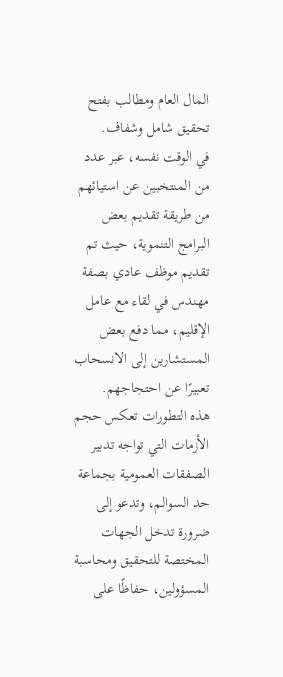المال العام ومطالب بفتح تحقيق شامل وشفاف.
في الوقت نفسه، عبر عدد من المنتخبين عن استيائهم من طريقة تقديم بعض البرامج التنموية، حيث تم تقديم موظف عادي بصفة مهندس في لقاء مع عامل الإقليم، مما دفع بعض المستشارين إلى الانسحاب تعبيرًا عن احتجاجهم.
هذه التطورات تعكس حجم الأزمات التي تواجه تدبير الصفقات العمومية بجماعة حد السوالم، وتدعو إلى ضرورة تدخل الجهات المختصة للتحقيق ومحاسبة المسؤولين، حفاظًا على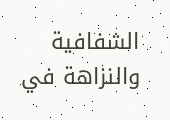الشفافية والنزاهة في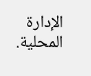الإدارة المحلية.